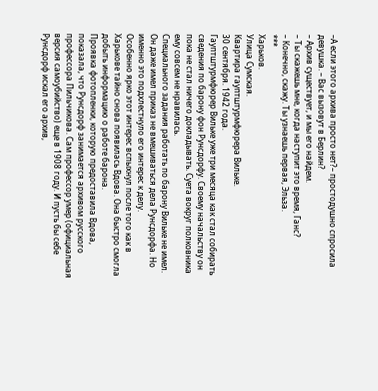–А если этого архива просто нет?– простодушно спросила девушка. – Вас вызовут в Берлин?
– Архив существует, и мы его найдем.
– Ты скажешь мне, когда наступит это время, Ганс?
– Конечно, скажу. Ты узнаешь первая, Эльза.
***
Харьков.
Улица Сумская.
Квартира гауптштурмфюрера Вильке.
30 сентября. 1942 года.
Гауптштурмфюрер Вильке уже три месяца как стал собирать сведения по барону фон Рунсдорфу. Своему начальству он пока не стал ничего докладывать. Суета вокруг полковника ему совсем не нравилась.
Специального задания работать по барону Вильке не имел. Он даже имел приказ не вмешиваться дела Рунсдорфа. Но именно это подхлестнуло его интерес к делу.
Особенно ярко этот интерес вспыхнул после того как в Харькове тайно снова появилась Вдова. Она быстро смогла добыть информацию о работе барона.
Проявка фотопленки, которую предоставила Вдова, показала, что Рунсдорф занимается архивом русского профессора Пильчикова. Сам профессор умер (официальная версия самоубийство) еще в 1908 году. И пусть бы себе Рунсдорф искал его архив,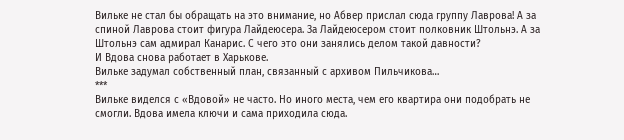Вильке не стал бы обращать на это внимание, но Абвер прислал сюда группу Лаврова! А за спиной Лаврова стоит фигура Лайдеюсера. За Лайдеюсером стоит полковник Штольнэ. А за Штольнэ сам адмирал Канарис. С чего это они занялись делом такой давности?
И Вдова снова работает в Харькове.
Вильке задумал собственный план, связанный с архивом Пильчикова…
***
Вильке виделся с «Вдовой» не часто. Но иного места, чем его квартира они подобрать не смогли. Вдова имела ключи и сама приходила сюда.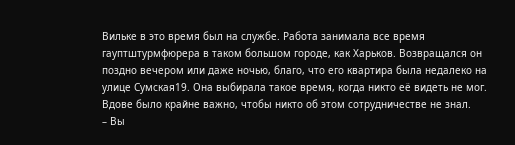Вильке в это время был на службе. Работа занимала все время гауптштурмфюрера в таком большом городе, как Харьков. Возвращался он поздно вечером или даже ночью, благо, что его квартира была недалеко на улице Сумская19. Она выбирала такое время, когда никто её видеть не мог. Вдове было крайне важно, чтобы никто об этом сотрудничестве не знал.
– Вы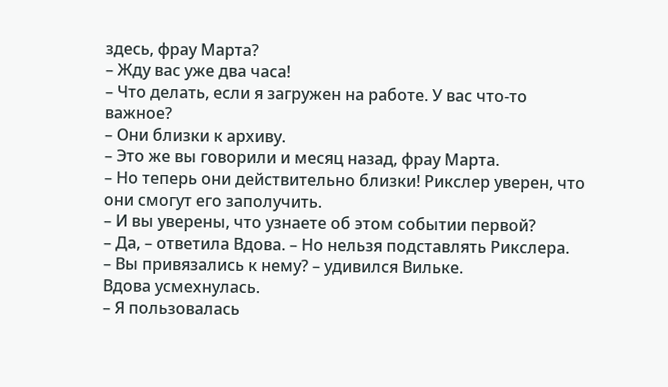здесь, фрау Марта?
– Жду вас уже два часа!
– Что делать, если я загружен на работе. У вас что-то важное?
– Они близки к архиву.
– Это же вы говорили и месяц назад, фрау Марта.
– Но теперь они действительно близки! Рикслер уверен, что они смогут его заполучить.
– И вы уверены, что узнаете об этом событии первой?
– Да, – ответила Вдова. – Но нельзя подставлять Рикслера.
– Вы привязались к нему? – удивился Вильке.
Вдова усмехнулась.
– Я пользовалась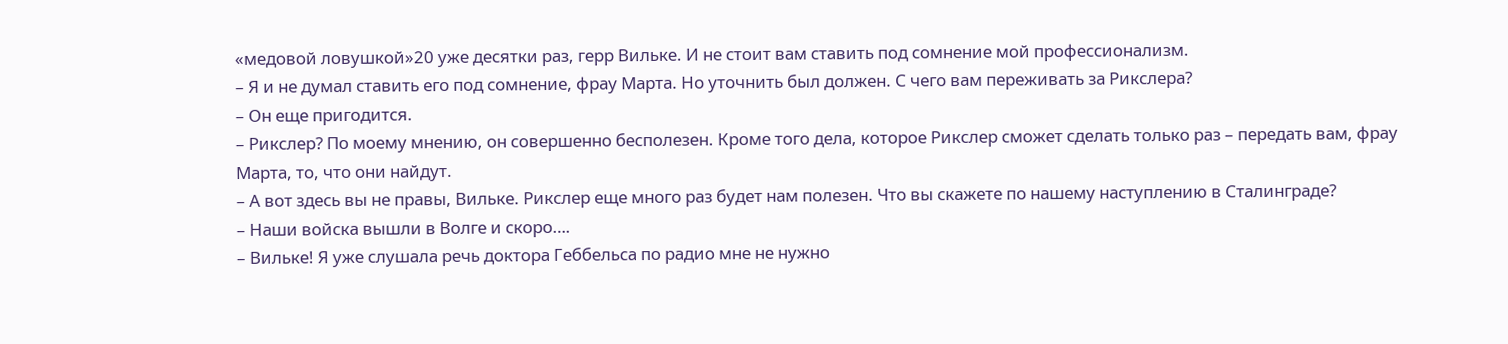«медовой ловушкой»20 уже десятки раз, герр Вильке. И не стоит вам ставить под сомнение мой профессионализм.
– Я и не думал ставить его под сомнение, фрау Марта. Но уточнить был должен. С чего вам переживать за Рикслера?
– Он еще пригодится.
– Рикслер? По моему мнению, он совершенно бесполезен. Кроме того дела, которое Рикслер сможет сделать только раз – передать вам, фрау Марта, то, что они найдут.
– А вот здесь вы не правы, Вильке. Рикслер еще много раз будет нам полезен. Что вы скажете по нашему наступлению в Сталинграде?
– Наши войска вышли в Волге и скоро….
– Вильке! Я уже слушала речь доктора Геббельса по радио мне не нужно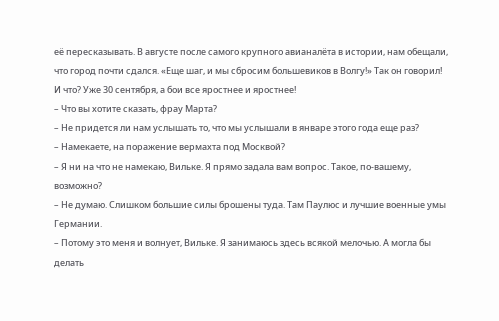её пересказывать. В августе после самого крупного авианалёта в истории, нам обещали, что город почти сдался. «Еще шаг, и мы сбросим большевиков в Волгу!» Так он говорил! И что? Уже 30 сентября, а бои все яростнее и яростнее!
– Что вы хотите сказать, фрау Марта?
– Не придется ли нам услышать то, что мы услышали в январе этого года еще раз?
– Намекаете, на поражение вермахта под Москвой?
– Я ни на что не намекаю, Вильке. Я прямо задала вам вопрос. Такое, по-вашему, возможно?
– Не думаю. Слишком большие силы брошены туда. Там Паулюс и лучшие военные умы Германии.
– Потому это меня и волнует, Вильке. Я занимаюсь здесь всякой мелочью. А могла бы делать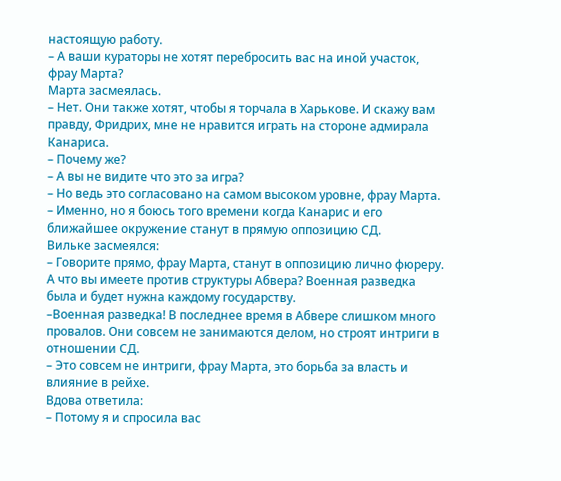настоящую работу.
– А ваши кураторы не хотят перебросить вас на иной участок, фрау Марта?
Марта засмеялась.
– Нет. Они также хотят, чтобы я торчала в Харькове. И скажу вам правду, Фридрих, мне не нравится играть на стороне адмирала Канариса.
– Почему же?
– А вы не видите что это за игра?
– Но ведь это согласовано на самом высоком уровне, фрау Марта.
– Именно, но я боюсь того времени когда Канарис и его ближайшее окружение станут в прямую оппозицию СД.
Вильке засмеялся:
– Говорите прямо, фрау Марта, станут в оппозицию лично фюреру. А что вы имеете против структуры Абвера? Военная разведка была и будет нужна каждому государству.
–Военная разведка! В последнее время в Абвере слишком много провалов. Они совсем не занимаются делом, но строят интриги в отношении СД.
– Это совсем не интриги, фрау Марта, это борьба за власть и влияние в рейхе.
Вдова ответила:
– Потому я и спросила вас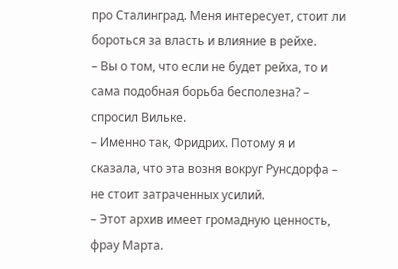про Сталинград. Меня интересует, стоит ли бороться за власть и влияние в рейхе.
– Вы о том, что если не будет рейха, то и сама подобная борьба бесполезна? – спросил Вильке.
– Именно так, Фридрих. Потому я и сказала, что эта возня вокруг Рунсдорфа – не стоит затраченных усилий.
– Этот архив имеет громадную ценность, фрау Марта.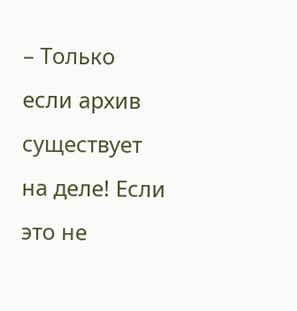– Только если архив существует на деле! Если это не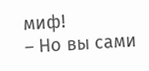миф!
– Но вы сами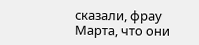сказали, фрау Марта, что они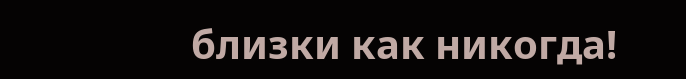близки как никогда!